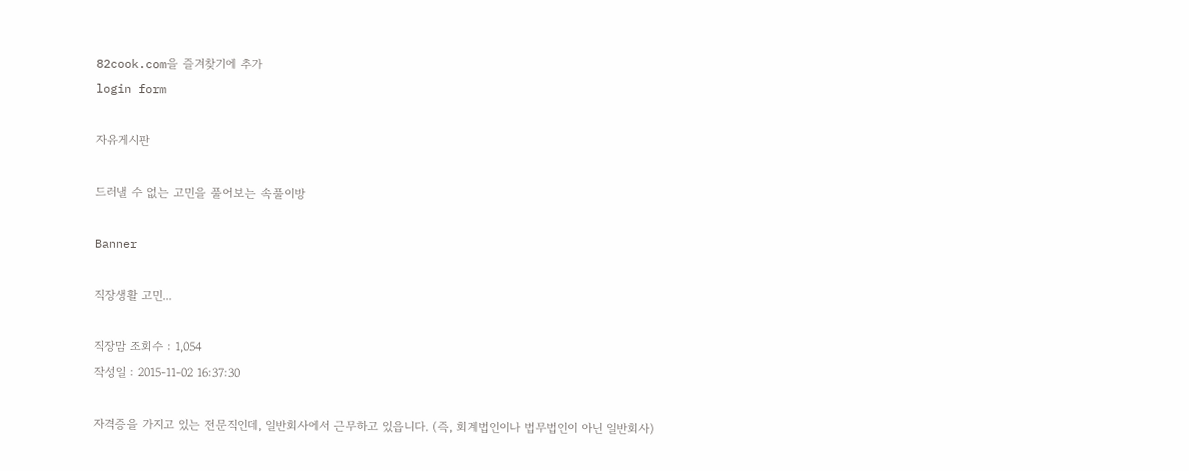82cook.com을 즐겨찾기에 추가
login form

자유게시판

드러낼 수 없는 고민을 풀어보는 속풀이방

Banner

직장생활 고민...

직장맘 조회수 : 1,054
작성일 : 2015-11-02 16:37:30

자격증을 가지고 있는 전문직인데, 일반회사에서 근무하고 있읍니다. (즉, 회계법인이나 법무법인이 아닌 일반회사)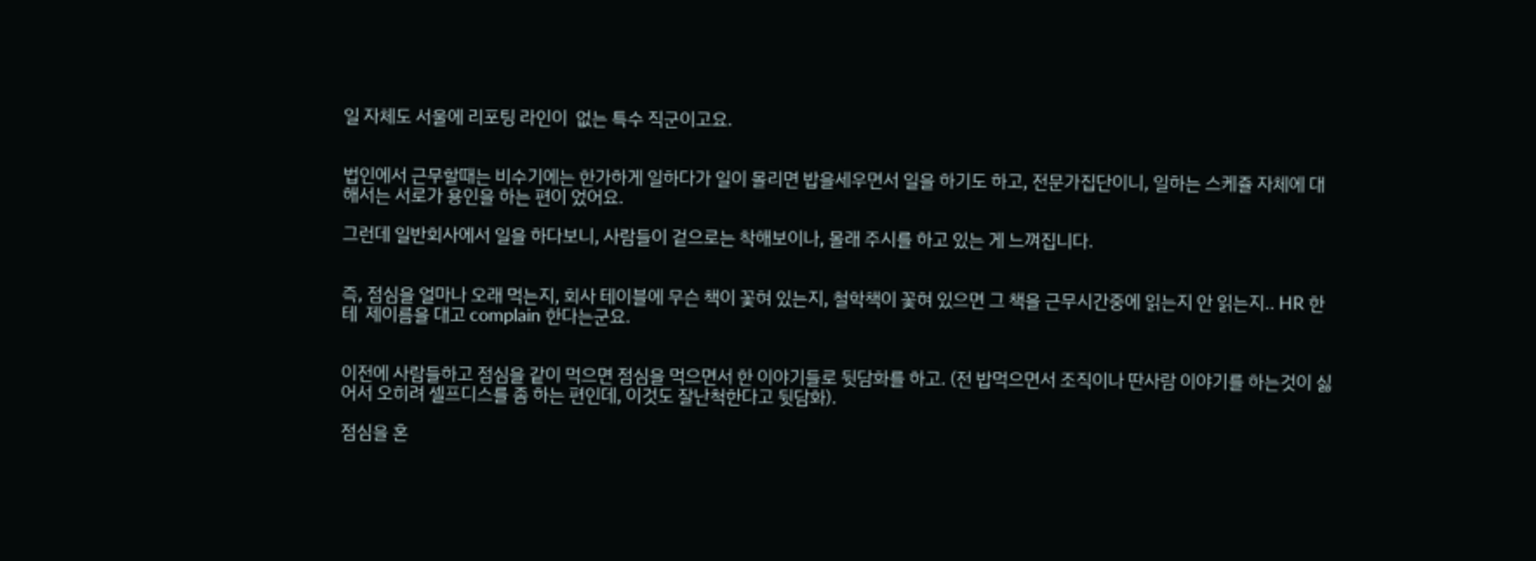일 자체도 서울에 리포팅 라인이  없는 특수 직군이고요.


법인에서 근무할때는 비수기에는 한가하게 일하다가 일이 몰리면 밥을세우면서 일을 하기도 하고, 전문가집단이니, 일하는 스케쥴 자체에 대해서는 서로가 용인을 하는 편이 었어요.

그런데 일반회사에서 일을 하다보니, 사람들이 겉으로는 착해보이나, 몰래 주시를 하고 있는 게 느껴집니다.


즉, 점심을 얼마나 오래 먹는지, 회사 테이블에 무슨 책이 꽃혀 있는지, 철학책이 꽃혀 있으면 그 책을 근무시간중에 읽는지 안 읽는지.. HR 한테  제이름을 대고 complain 한다는군요.


이전에 사람들하고 점심을 같이 먹으면 점심을 먹으면서 한 이야기들로 뒷담화를 하고. (전 밥먹으면서 조직이나 딴사람 이야기를 하는것이 싫어서 오히려 셀프디스를 좀 하는 편인데, 이것도 잘난척한다고 뒷담화).

점심을 혼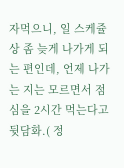자먹으니, 일 스케쥴상 좀 늦게 나가게 되는 편인데, 언제 나가는 지는 모르면서 점심을 2시간 먹는다고 뒷담화.( 정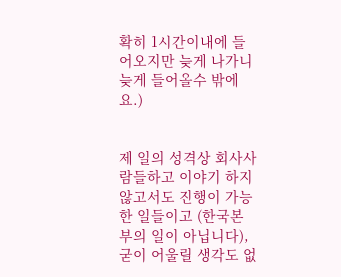확히 1시간이내에 들어오지만 늦게 나가니 늦게 들어올수 밖에요.)


제 일의 성격상 회사사람들하고 이야기 하지 않고서도 진행이 가능한 일들이고 (한국본부의 일이 아닙니다), 굳이 어울릴 생각도 없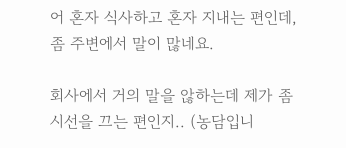어 혼자 식사하고 혼자 지내는 편인데, 좀 주변에서 말이 많네요.

회사에서 거의 말을 않하는데 제가 좀 시선을 끄는 편인지.. (농담입니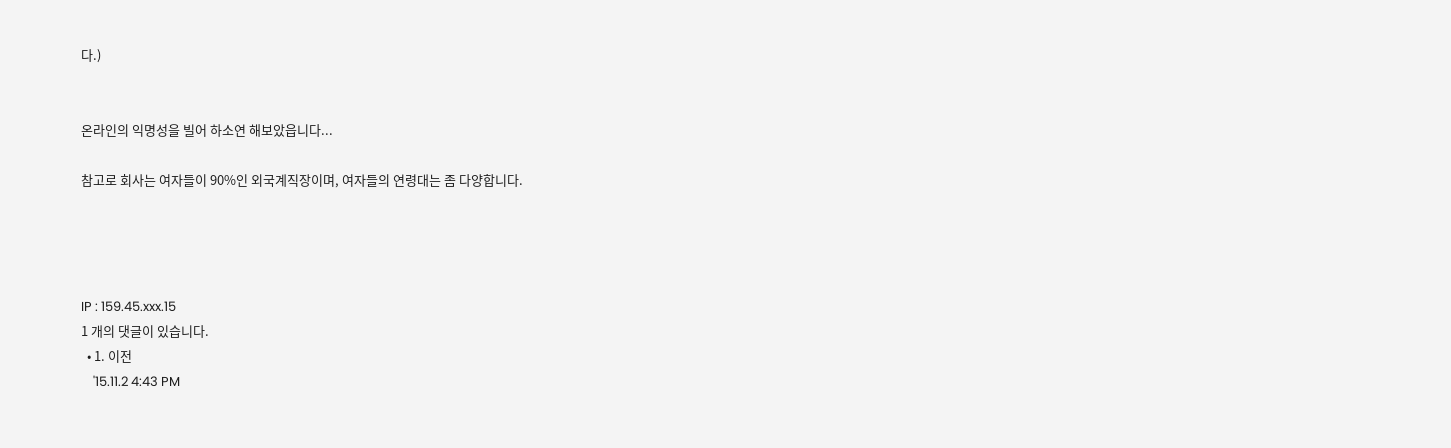다.)


온라인의 익명성을 빌어 하소연 해보았읍니다...

참고로 회사는 여자들이 90%인 외국계직장이며, 여자들의 연령대는 좀 다양합니다.




IP : 159.45.xxx.15
1 개의 댓글이 있습니다.
  • 1. 이전
    '15.11.2 4:43 PM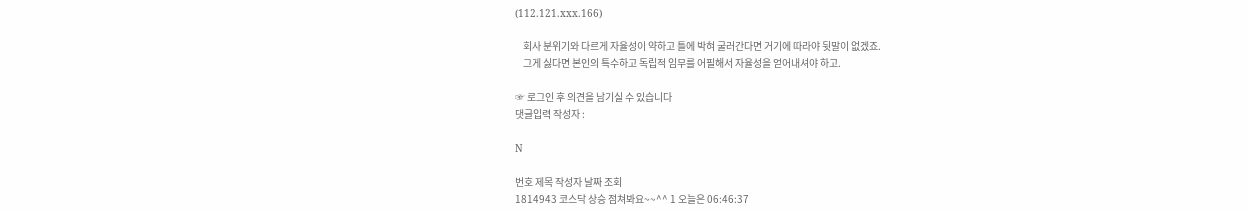(112.121.xxx.166)

    회사 분위기와 다르게 자율성이 약하고 틀에 박혀 굴러간다면 거기에 따라야 뒷말이 없겠죠.
    그게 싫다면 본인의 특수하고 독립적 임무를 어필해서 자율성을 얻어내셔야 하고.

☞ 로그인 후 의견을 남기실 수 있습니다
댓글입력 작성자 :

N

번호 제목 작성자 날짜 조회
1814943 코스닥 상승 점쳐봐요~~^^ 1 오늘은 06:46:37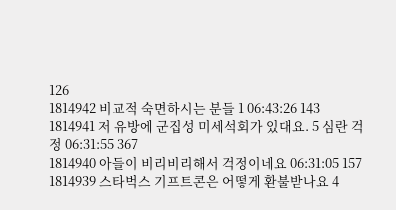126
1814942 비교적 숙면하시는 분들 1 06:43:26 143
1814941 저 유방에 군집성 미세석회가 있대요. 5 심란 걱정 06:31:55 367
1814940 아들이 비리비리해서 걱정이네요 06:31:05 157
1814939 스타벅스 기프트콘은 어떻게 환불받나요 4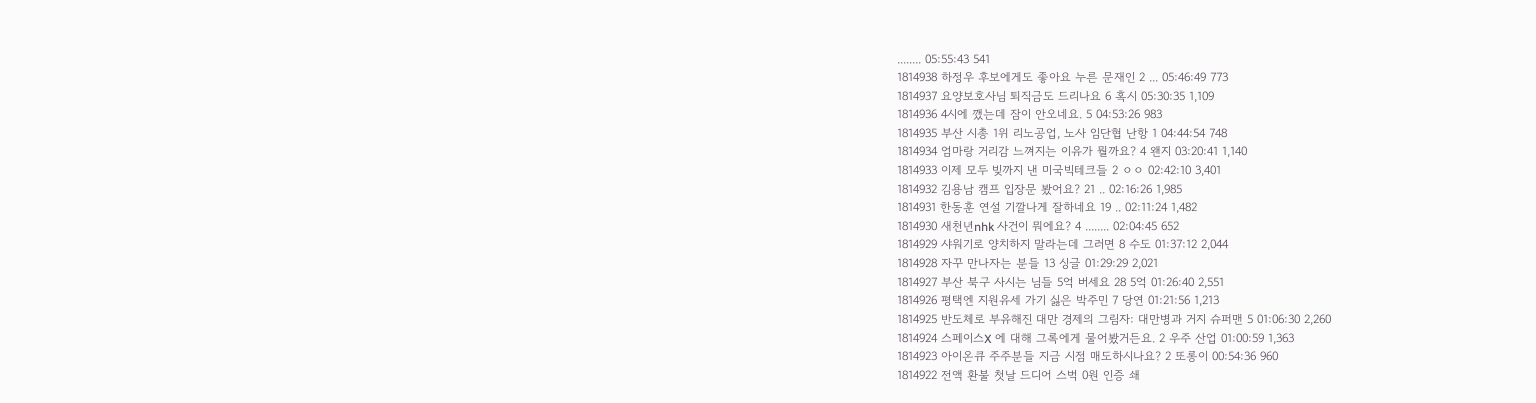........ 05:55:43 541
1814938 하정우 후보에게도 좋아요 누른 문재인 2 ... 05:46:49 773
1814937 요양보호사님 퇴직금도 드리나요 6 혹시 05:30:35 1,109
1814936 4시에 깼는데 잠이 안오네요. 5 04:53:26 983
1814935 부산 시총 1위 리노공업, 노사 임단협 난항 1 04:44:54 748
1814934 엄마랑 거리감 느껴지는 이유가 뭘까요? 4 왠지 03:20:41 1,140
1814933 이제 모두 빚까지 낸 미국빅테크들 2 ㅇㅇ 02:42:10 3,401
1814932 김용남 캠프 입장문 봤어요? 21 .. 02:16:26 1,985
1814931 한동훈 연설 기깔나게 잘하네요 19 .. 02:11:24 1,482
1814930 새천년nhk 사건이 뭐에요? 4 ........ 02:04:45 652
1814929 샤워기로 양치하지 말라는데 그러면 8 수도 01:37:12 2,044
1814928 자꾸 만나자는 분들 13 싱글 01:29:29 2,021
1814927 부산 북구 사시는 님들 5억 버세요 28 5억 01:26:40 2,551
1814926 평택엔 지원유세 가기 싫은 박주민 7 당연 01:21:56 1,213
1814925 반도체로 부유해진 대만 경제의 그림자: 대만병과 거지 슈퍼맨 5 01:06:30 2,260
1814924 스페이스X 에 대해 그록에게 물어봤거든요. 2 우주 산업 01:00:59 1,363
1814923 아이온큐 주주분들 지금 시점 매도하시나요? 2 또롱이 00:54:36 960
1814922 전액 환불 첫날 드디어 스벅 0원 인증 쇄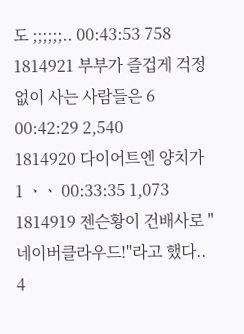도 ;;;;;;.. 00:43:53 758
1814921 부부가 즐겁게 걱정없이 사는 사람들은 6 00:42:29 2,540
1814920 다이어트엔 양치가 1 ㆍㆍ 00:33:35 1,073
1814919 젠슨황이 건배사로 "네이버클라우드!"라고 했다.. 4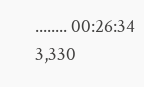........ 00:26:34 3,330